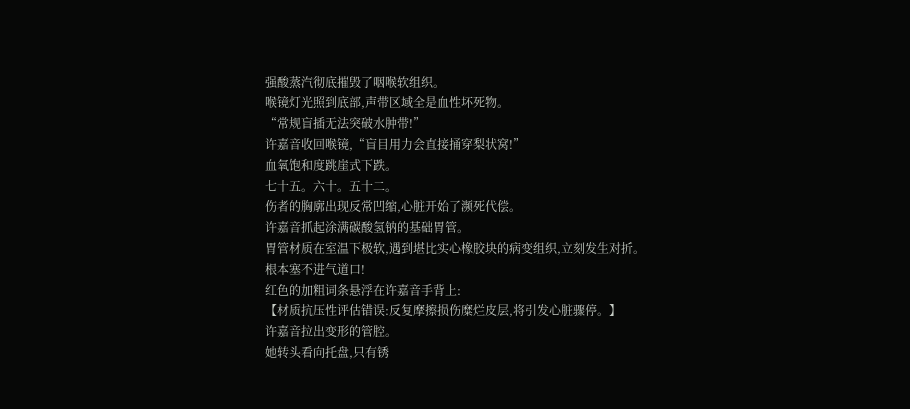强酸蒸汽彻底摧毁了咽喉软组织。
喉镜灯光照到底部,声带区域全是血性坏死物。
“常规盲插无法突破水肿带!”
许嘉音收回喉镜,“盲目用力会直接捅穿梨状窝!”
血氧饱和度跳崖式下跌。
七十五。六十。五十二。
伤者的胸廓出现反常凹缩,心脏开始了濒死代偿。
许嘉音抓起涂满碳酸氢钠的基础胃管。
胃管材质在室温下极软,遇到堪比实心橡胶块的病变组织,立刻发生对折。
根本塞不进气道口!
红色的加粗词条悬浮在许嘉音手背上:
【材质抗压性评估错误:反复摩擦损伤糜烂皮层,将引发心脏骤停。】
许嘉音拉出变形的管腔。
她转头看向托盘,只有锈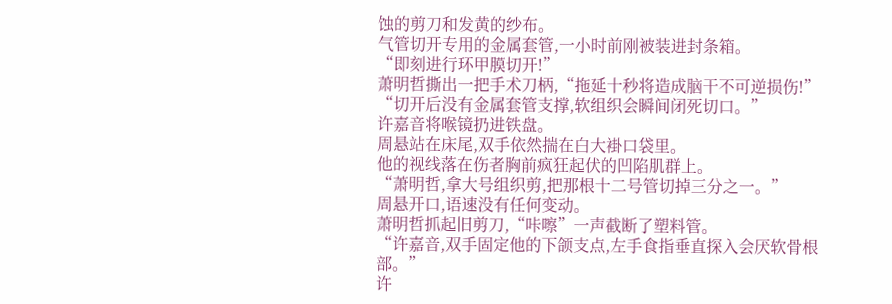蚀的剪刀和发黄的纱布。
气管切开专用的金属套管,一小时前刚被装进封条箱。
“即刻进行环甲膜切开!”
萧明哲撕出一把手术刀柄,“拖延十秒将造成脑干不可逆损伤!”
“切开后没有金属套管支撑,软组织会瞬间闭死切口。”
许嘉音将喉镜扔进铁盘。
周悬站在床尾,双手依然揣在白大褂口袋里。
他的视线落在伤者胸前疯狂起伏的凹陷肌群上。
“萧明哲,拿大号组织剪,把那根十二号管切掉三分之一。”
周悬开口,语速没有任何变动。
萧明哲抓起旧剪刀,“咔嚓”一声截断了塑料管。
“许嘉音,双手固定他的下颌支点,左手食指垂直探入会厌软骨根部。”
许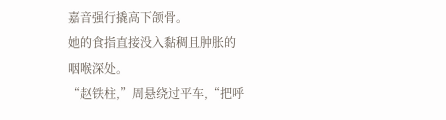嘉音强行撬高下颌骨。
她的食指直接没入黏稠且肿胀的咽喉深处。
“赵铁柱,”周悬绕过平车,“把呼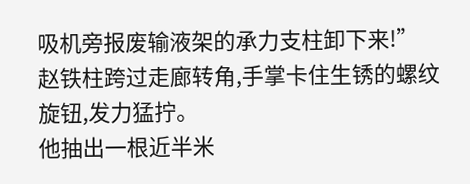吸机旁报废输液架的承力支柱卸下来!”
赵铁柱跨过走廊转角,手掌卡住生锈的螺纹旋钮,发力猛拧。
他抽出一根近半米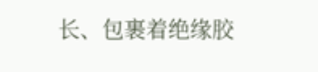长、包裹着绝缘胶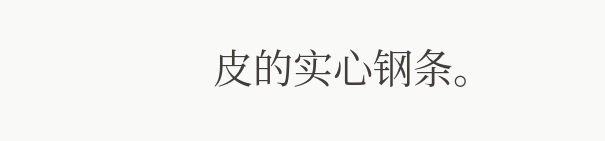皮的实心钢条。